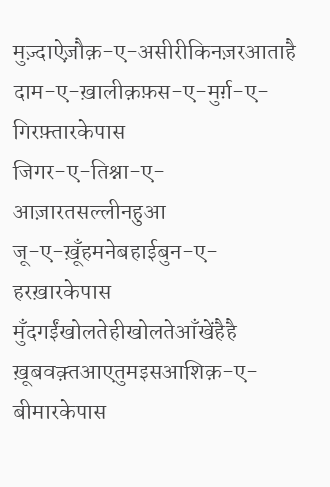मुज़्दाऐज़ौक़-ए-असीरीकिनज़रआताहै
दाम-ए-ख़ालीक़फ़स-ए-मुर्ग़-ए-गिरफ़्तारकेपास
जिगर-ए-तिश्ना-ए-आज़ारतसल्लीनहुआ
जू-ए-ख़ूँहमनेबहाईबुन-ए-हरख़ारकेपास
मुँदगईंखोलतेहीखोलतेआँखेंहैहै
ख़ूबवक़्तआएतुमइसआशिक़-ए-बीमारकेपास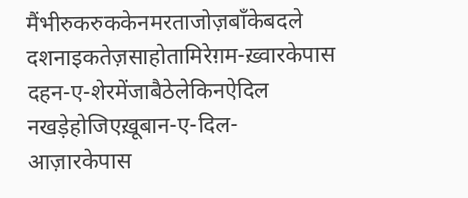मैंभीरुकरुककेनमरताजोज़बाँकेबदले
दशनाइकतेज़साहोतामिरेग़म-ख़्वारकेपास
दहन-ए-शेरमेंजाबैठेलेकिनऐदिल
नखड़ेहोजिएख़ूबान-ए-दिल-आज़ारकेपास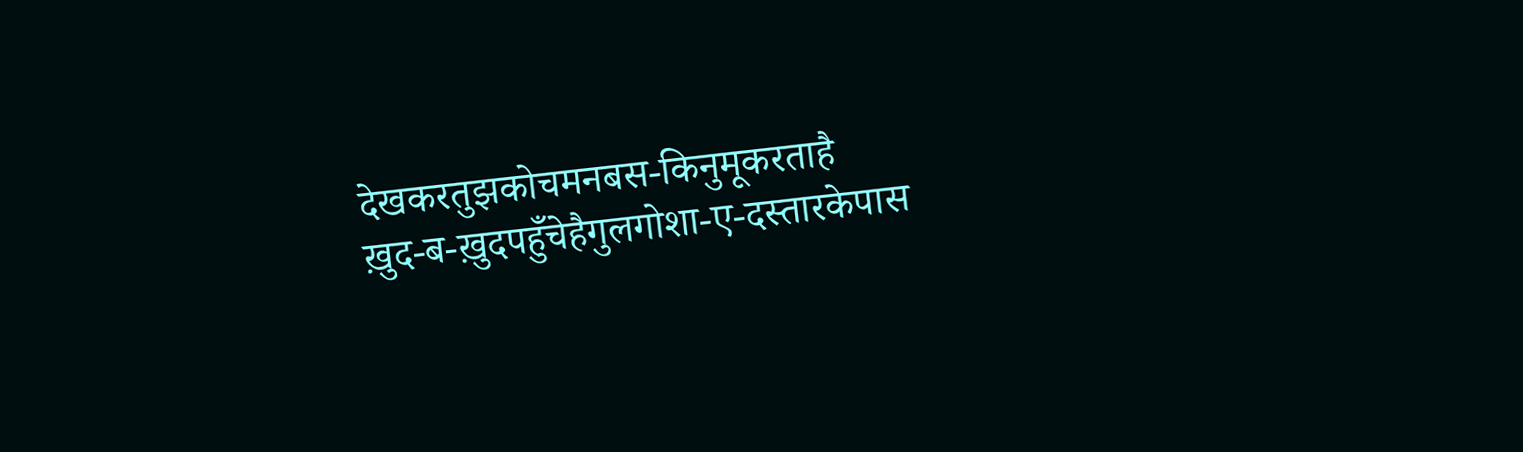देखकरतुझकोचमनबस-किनुमूकरताहै
ख़ुद-ब-ख़ुदपहुँचेहैगुलगोशा-ए-दस्तारकेपास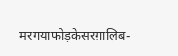मरगयाफोड़केसरग़ालिब-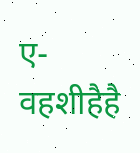ए-वहशीहैहै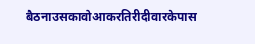बैठनाउसकावोआकरतिरीदीवारकेपास